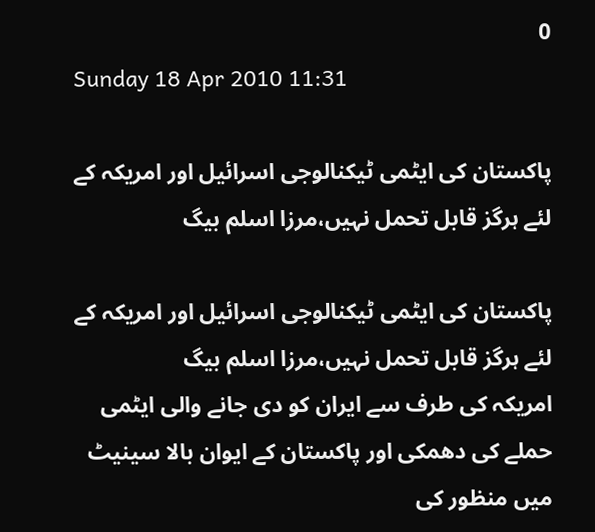0
Sunday 18 Apr 2010 11:31

پاکستان کی ایٹمی ٹیکنالوجی اسرائیل اور امریکہ کے لئے ہرگز قابل تحمل نہیں،مرزا اسلم بیگ

پاکستان کی ایٹمی ٹیکنالوجی اسرائیل اور امریکہ کے لئے ہرگز قابل تحمل نہیں،مرزا اسلم بیگ
امریکہ کی طرف سے ایران کو دی جانے والی ایٹمی حملے کی دھمکی اور پاکستان کے ایوان بالا سینیٹ میں منظور کی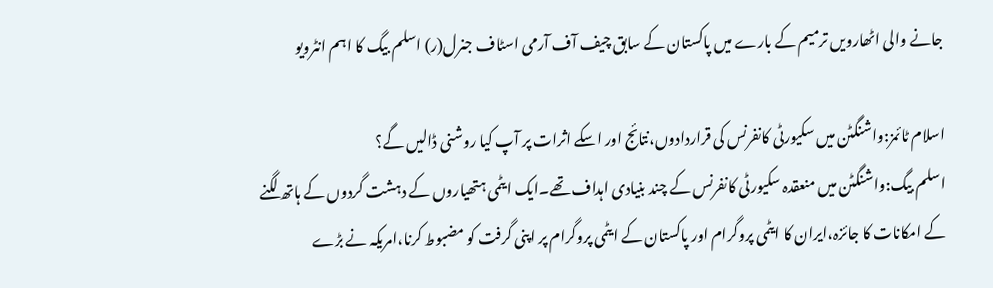جانے والی اٹھارویں ترمیم کے بارے میں پاکستان کے سابق چیف آف آرمی اسٹاف جنرل(ر) اسلم بیگ کا اہم انٹرویو

اسلام ٹائمز:واشنگٹن میں سکیورٹی کانفرنس کی قراردادوں،نتائج اور اسکے اثرات پر آپ کیا روشنی ڈالیں گے؟
اسلم بیگ:واشنگٹن میں منعقدہ سکیورٹی کانفرنس کے چند بنیادی اہداف تھے۔ایک ایٹمی ہتھیاروں کے دہشت گردوں کے ہاتھ لگنے کے امکانات کا جائزہ،ایران کا ایٹمی پروگرام اور پاکستان کے ایٹمی پروگرام پر اپنی گرفت کو مضبوط کرنا،امریکہ نے بڑے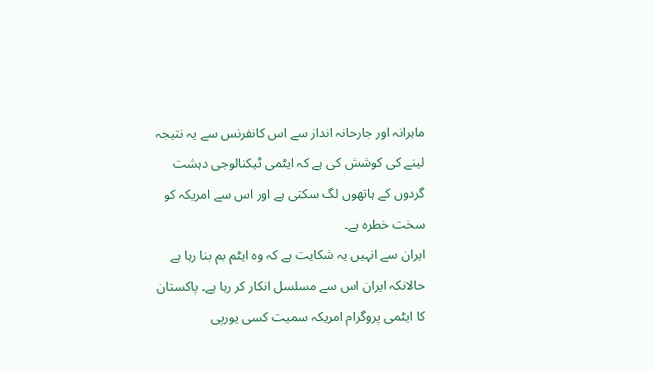ماہرانہ اور جارحانہ انداز سے اس کانفرنس سے یہ نتیجہ لینے کی کوشش کی ہے کہ ایٹمی ٹیکنالوجی دہشت گردوں کے ہاتھوں لگ سکتی ہے اور اس سے امریکہ کو سخت خطرہ ہے۔
ایران سے انہیں یہ شکایت ہے کہ وہ ایٹم بم بنا رہا ہے حالانکہ ایران اس سے مسلسل انکار کر رہا ہے۔ پاکستان کا ایٹمی پروگرام امریکہ سمیت کسی یورپی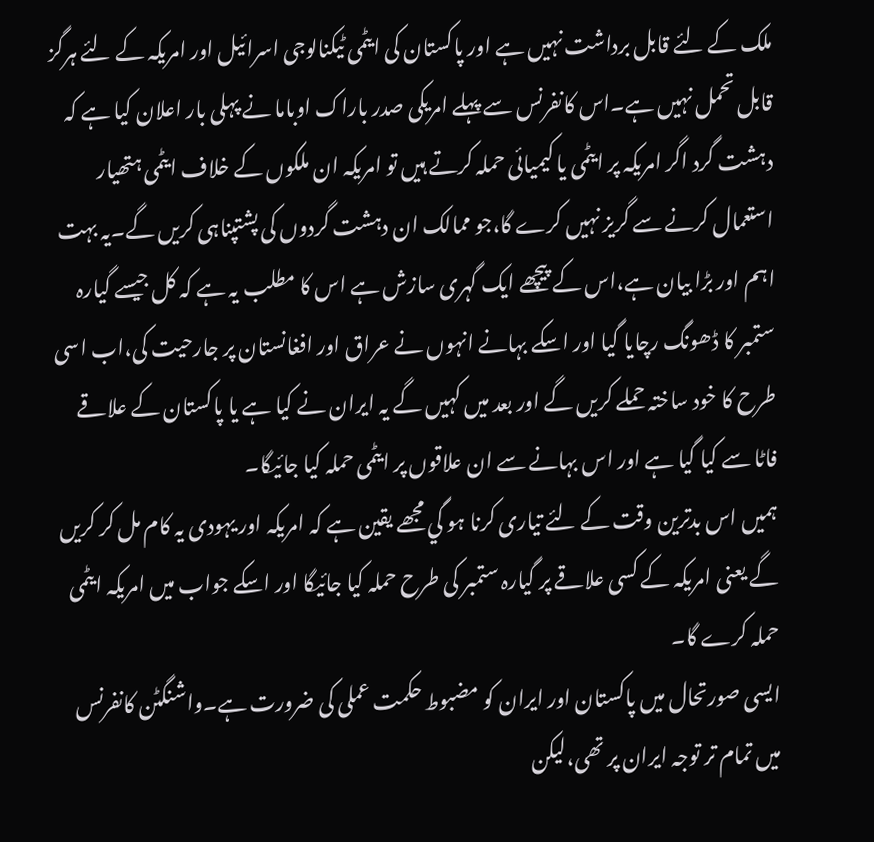ملک کے لئے قابل برداشت نہیں ہے اور پاکستان کی ایٹمی ٹیکنالوجی اسرائیل اور امریکہ کے لئے ہرگز قابل تحمل نہیں ہے۔اس کانفرنس سے پہلے امریکی صدر باراک اوباما نے پہلی بار اعلان کیا ہے کہ دہشت گرد اگر امریکہ پر ایٹمی یا کیمیائی حملہ کرتے ہیں تو امریکہ ان ملکوں کے خلاف ایٹمی ہتھیار استعمال کرنے سے گریز نہیں کرے گا،جو ممالک ان دہشت گردوں کی پشتپناہی کریں گے۔یہ بہت اہم اور بڑا بیان ہے،اس کے پیچھے ایک گہری سازش ہے اس کا مطلب یہ ہے کہ کل جیسے گیارہ ستمبر کا ڈھونگ رچایا گیا اور اسکے بہانے انہوں نے عراق اور افغانستان پر جارحیت کی،اب اسی طرح کا خود ساختہ حملے کریں گے اور بعد میں کہیں گے یہ ایران نے کیا ہے یا پاکستان کے علاقے فاٹا سے کیا گیا ہے اور اس بہانے سے ان علاقوں پر ایٹمی حملہ کیا جائیگا۔
ہمیں اس بدترین وقت کے لئے تیاری کرنا ہو گي مجھے یقین ہے کہ امریکہ اور یہودی یہ کام مل کر کریں گے یعنی امریکہ کے کسی علاقے پر گیارہ ستمبر کی طرح حملہ کیا جائیگا اور اسکے جواب میں امریکہ ایٹمی حملہ کرے گا۔
ایسی صورتحال میں پاکستان اور ایران کو مضبوط حکمت عملی کی ضرورت ہے۔واشنگٹن کانفرنس میں تمام تر توجہ ایران پر تھی،لیکن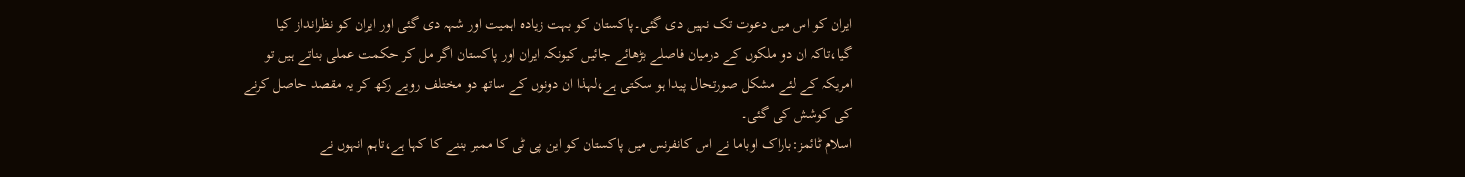ایران کو اس میں دعوت تک نہیں دی گئی۔پاکستان کو بہت زیادہ اہمیت اور شہہ دی گئی اور ایران کو نظرانداز کیا گیا،تاکہ ان دو ملکوں کے درمیان فاصلے بڑھائے جائیں کیونکہ ایران اور پاکستان اگر مل کر حکمت عملی بناتے ہیں تو امریکہ کے لئے مشکل صورتحال پیدا ہو سکتی ہے،لہذا ان دونوں کے ساتھ دو مختلف رویے رکھ کر یہ مقصد حاصل کرنے کی کوشش کی گئی۔
اسلام ٹائمز:باراک اوباما نے اس کانفرنس میں پاکستان کو این پی ٹی کا ممبر بننے کا کہا ہے،تاہم انہوں نے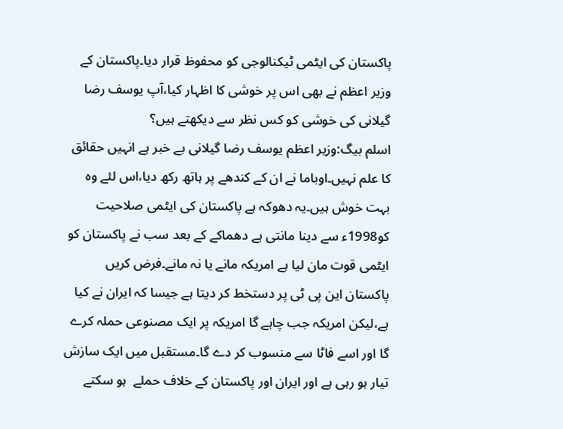پاکستان کی ایٹمی ٹیکنالوجی کو محفوظ قرار دیا۔پاکستان کے وزير اعظم نے بھی اس پر خوشی کا اظہار کیا،آپ یوسف رضا گیلانی کی خوشی کو کس نظر سے دیکھتے ہیں؟
اسلم بیگ:وزير اعظم یوسف رضا گیلانی بے خبر ہے انہیں حقائق کا علم نہیں۔اوباما نے ان کے کندھے پر ہاتھ رکھ دیا،اس لئے وہ بہت خوش ہیں۔یہ دھوکہ ہے پاکستان کی ایٹمی صلاحیت کو1998ء سے دینا مانتی ہے دھماکے کے بعد سب نے پاکستان کو ایٹمی قوت مان لیا ہے امریکہ مانے یا نہ مانے۔فرض کریں پاکستان این پی ٹی پر دستخط کر دیتا ہے جیسا کہ ایران نے کیا ہے،لیکن امریکہ جب چاہے گا امریکہ پر ایک مصنوعی حملہ کرے گا اور اسے فاٹا سے منسوب کر دے گا۔مستقبل میں ایک سازش تیار ہو رہی ہے اور ایران اور پاکستان کے خلاف حملے  ہو سکتے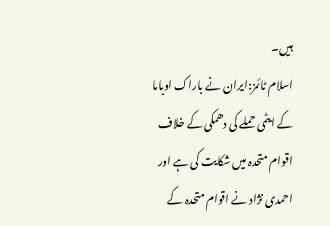ہیں۔
اسلام ٹائمز:ایران نے باراک اوباما کے ایٹمی حملے کی دھمکی کے خلاف اقوام متحدہ میں شکایت کی ہے اور احمدی نژاد نے اقوام متحدہ کے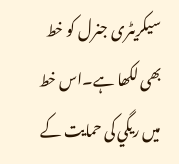سیکریٹری جنرل کو خط بھی لکھا ہے۔اس خط میں ریگي کی حمایت کے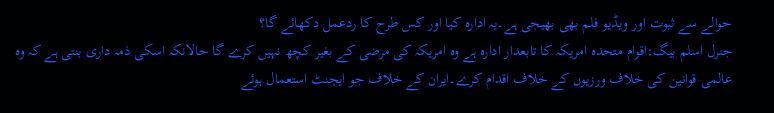حوالے سے ثبوت اور ویڈیو فلم بھی بھیجی ہے۔یہ ادارہ کیا اور کس طرح کا ردعمل دکھائے گا؟
جنرل اسلم بیگ:اقوام متحدہ امریکہ کا تابعدار ادارہ ہے وہ امریکہ کی مرضی کے بغیر کچھ نہیں کرے گا حالانکہ اسکی ذمہ داری بنتی ہے کہ وہ عالمی قوانین کی خلاف ورزیوں کے خلاف اقدام کرے۔ایران کے خلاف جو ایجنٹ استعمال ہوئے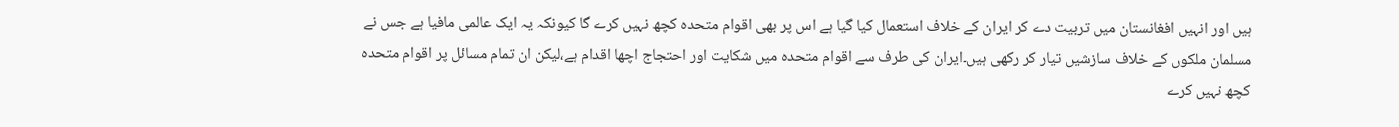ہیں اور انہیں افغانستان میں تربیت دے کر ایران کے خلاف استعمال کیا گيا ہے اس پر بھی اقوام متحدہ کچھ نہيں کرے گا کیونکہ یہ ایک عالمی مافیا ہے جس نے مسلمان ملکوں کے خلاف سازشیں تیار کر رکھی ہیں۔ایران کی طرف سے اقوام متحدہ میں شکایت اور احتجاج اچھا اقدام ہے،لیکن ان تمام مسائل پر اقوام متحدہ کچھ نہیں کرے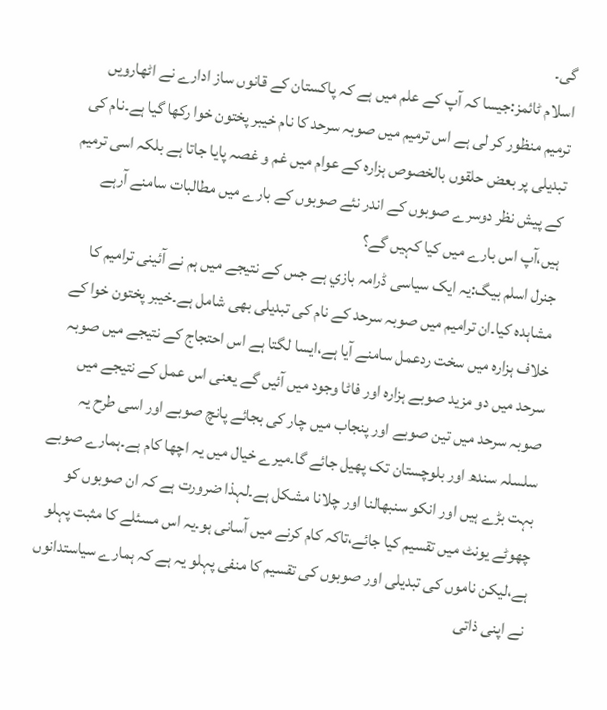گی۔
اسلام ٹائمز:جیسا کہ آپ کے علم میں ہے کہ پاکستان کے قانوں ساز ادارے نے اٹھارویں ترمیم منظور کر لی ہے اس ترمیم میں صوبہ سرحد کا نام خیبر پختون خوا رکھا گيا ہے۔نام کی تبدیلی پر بعض حلقوں بالخصوص ہزارہ کے عوام میں غم و غصہ پایا جاتا ہے بلکہ اسی ترمیم کے پیش نظر دوسرے صوبوں کے اندر نئے صوبوں کے بارے میں مطالبات سامنے آرہے ہیں،آپ اس بارے میں کیا کہیں گے؟
جنرل اسلم بیگ:یہ ایک سیاسی ڈرامہ بازي ہے جس کے نتیجے میں ہم نے آئینی ترامیم کا مشاہدہ کیا۔ان ترامیم میں صوبہ سرحد کے نام کی تبدیلی بھی شامل ہے۔خیبر پختون خوا کے خلاف ہزارہ میں سخت ردعمل سامنے آیا ہے،ایسا لگتا ہے اس احتجاج کے نتیجے میں صوبہ سرحد میں دو مزید صوبے ہزارہ اور فاٹا وجود میں آئیں گے یعنی اس عمل کے نتیجے میں صوبہ سرحد میں تین صوبے اور پنجاب میں چار کی بجائے پانچ صوبے اور اسی طرح یہ سلسلہ سندھ اور بلوچستان تک پھیل جائے گا۔میرے خیال میں یہ اچھا کام ہے۔ہمارے صوبے بہت بڑے ہیں اور انکو سنبھالنا اور چلانا مشکل ہے۔لہذا ضرورت ہے کہ ان صوبوں کو چھوٹے یونٹ میں تقسیم کیا جائے،تاکہ کام کرنے میں آسانی ہو۔یہ اس مسئلے کا مثبت پہلو ہے،لیکن ناموں کی تبدیلی اور صوبوں کی تقسیم کا منفی پہلو یہ ہے کہ ہمارے سیاستدانوں نے اپنی ذاتی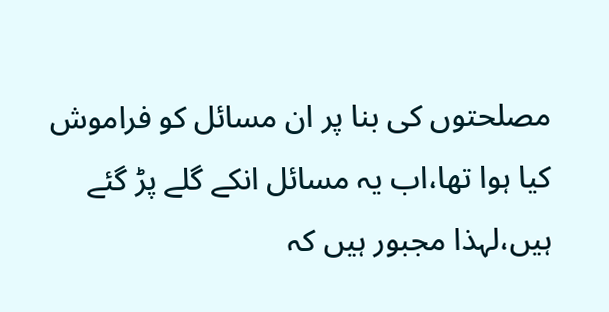مصلحتوں کی بنا پر ان مسائل کو فراموش کیا ہوا تھا،اب یہ مسائل انکے گلے پڑ گئے ہیں،لہذا مجبور ہیں کہ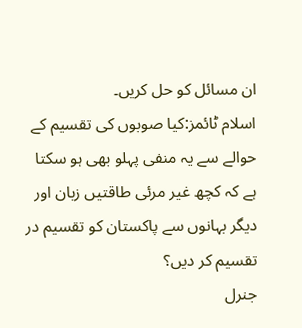ان مسائل کو حل کریں۔
اسلام ٹائمز:کیا صوبوں کی تقسیم کے حوالے سے یہ منفی پہلو بھی ہو سکتا ہے کہ کچھ غیر مرئی طاقتیں زبان اور دیگر بہانوں سے پاکستان کو تقسیم در تقسیم کر دیں؟
جنرل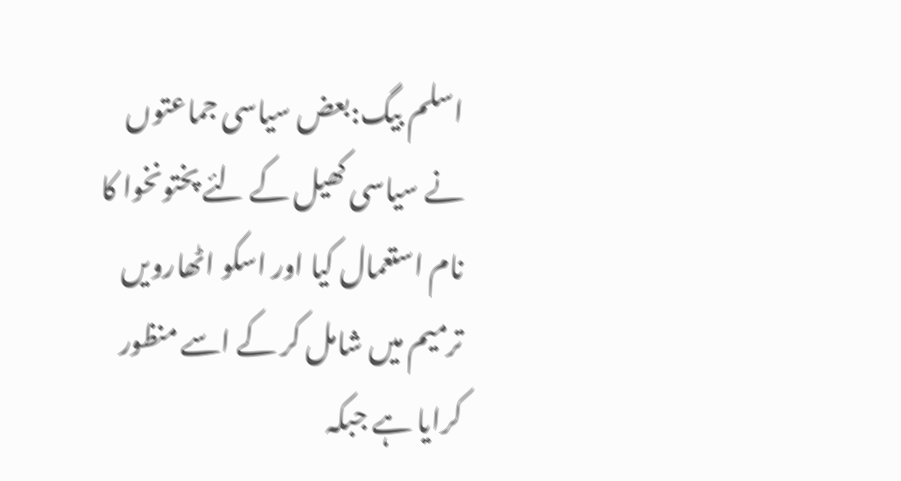اسلم بیگ:بعض سیاسی جماعتوں نے سیاسی کھیل کے لئے پختونخوا کا نام استعمال کیا اور اسکو اٹھارویں ترمیم میں شامل کر کے اسے منظور کرایا ہے جبکہ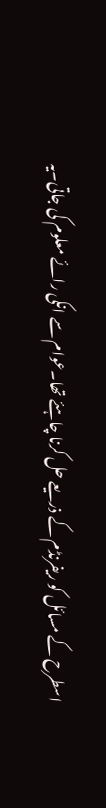اسطرح کے مسائل کو ریفرنڈم کے ذریعے حل کرنا چاہئے تھا۔عوام سے انکی رائے معلوم کی جاتی۔یہ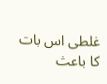غلطی اس بات کا باعث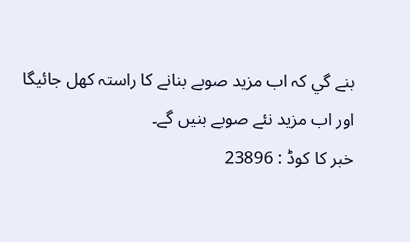بنے گي کہ اب مزيد صوبے بنانے کا راستہ کھل جائیگا اور اب مزيد نئے صوبے بنیں گے۔
خبر کا کوڈ : 23896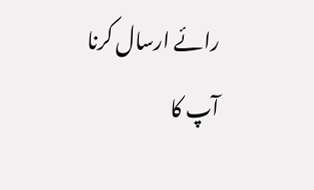رائے ارسال کرنا
آپ کا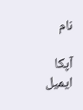نام

آپکا ایمیل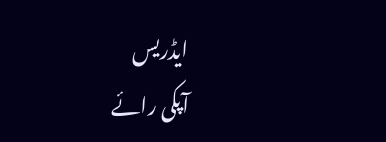ایڈریس
آپکی رائے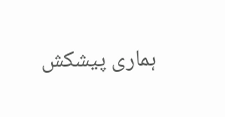ہماری پیشکش